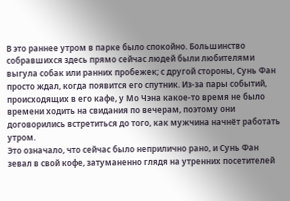В это раннее утром в парке было спокойно. Большинство собравшихся здесь прямо сейчас людей были любителями выгула собак или ранних пробежек; с другой стороны, Сунь Фан просто ждал, когда появится его спутник. Из-за пары событий, происходящих в его кафе, у Мо Чэна какое-то время не было времени ходить на свидания по вечерам, поэтому они договорились встретиться до того, как мужчина начнёт работать утром.
Это означало, что сейчас было неприлично рано, и Сунь Фан зевал в свой кофе, затуманенно глядя на утренних посетителей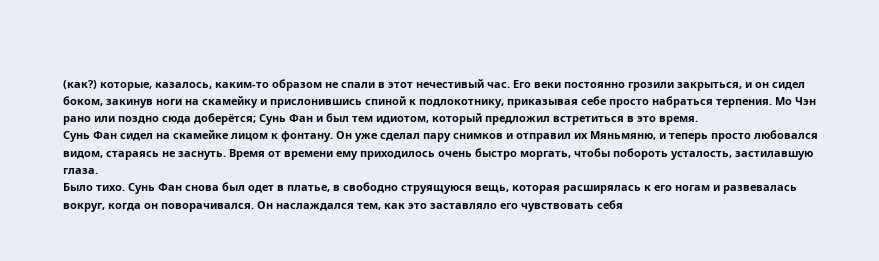(как?) которые, казалось, каким-то образом не спали в этот нечестивый час. Его веки постоянно грозили закрыться, и он сидел боком, закинув ноги на скамейку и прислонившись спиной к подлокотнику, приказывая себе просто набраться терпения. Мо Чэн рано или поздно сюда доберётся; Сунь Фан и был тем идиотом, который предложил встретиться в это время.
Сунь Фан сидел на скамейке лицом к фонтану. Он уже сделал пару снимков и отправил их Мяньмяню, и теперь просто любовался видом, стараясь не заснуть. Время от времени ему приходилось очень быстро моргать, чтобы побороть усталость, застилавшую глаза.
Было тихо. Сунь Фан снова был одет в платье, в свободно струящуюся вещь, которая расширялась к его ногам и развевалась вокруг, когда он поворачивался. Он наслаждался тем, как это заставляло его чувствовать себя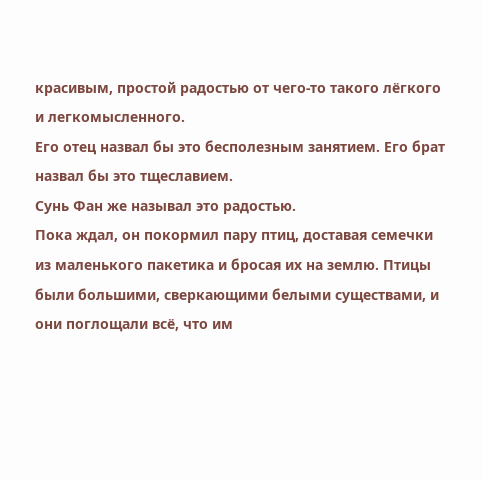красивым, простой радостью от чего-то такого лёгкого и легкомысленного.
Его отец назвал бы это бесполезным занятием. Его брат назвал бы это тщеславием.
Сунь Фан же называл это радостью.
Пока ждал, он покормил пару птиц, доставая семечки из маленького пакетика и бросая их на землю. Птицы были большими, сверкающими белыми существами, и они поглощали всё, что им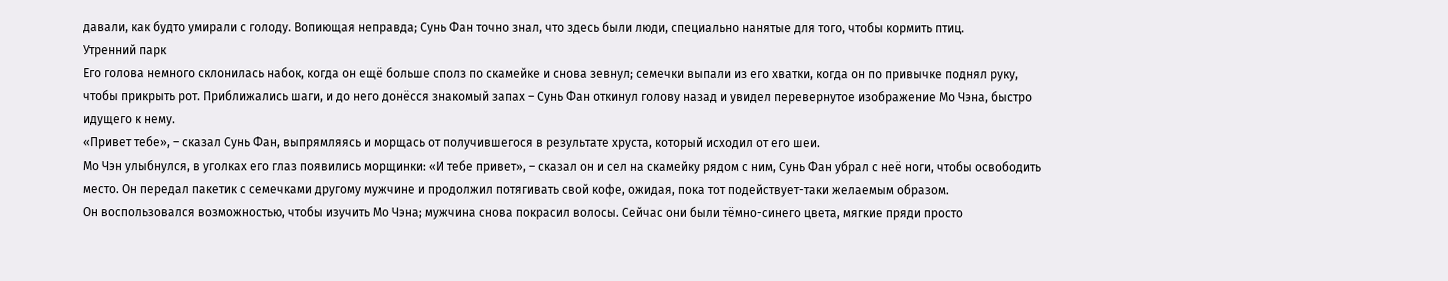давали, как будто умирали с голоду. Вопиющая неправда; Сунь Фан точно знал, что здесь были люди, специально нанятые для того, чтобы кормить птиц.
Утренний парк
Его голова немного склонилась набок, когда он ещё больше сполз по скамейке и снова зевнул; семечки выпали из его хватки, когда он по привычке поднял руку, чтобы прикрыть рот. Приближались шаги, и до него донёсся знакомый запах – Сунь Фан откинул голову назад и увидел перевернутое изображение Мо Чэна, быстро идущего к нему.
«Привет тебе», – сказал Сунь Фан, выпрямляясь и морщась от получившегося в результате хруста, который исходил от его шеи.
Мо Чэн улыбнулся, в уголках его глаз появились морщинки: «И тебе привет», – сказал он и сел на скамейку рядом с ним, Сунь Фан убрал с неё ноги, чтобы освободить место. Он передал пакетик с семечками другому мужчине и продолжил потягивать свой кофе, ожидая, пока тот подействует-таки желаемым образом.
Он воспользовался возможностью, чтобы изучить Мо Чэна; мужчина снова покрасил волосы. Сейчас они были тёмно-синего цвета, мягкие пряди просто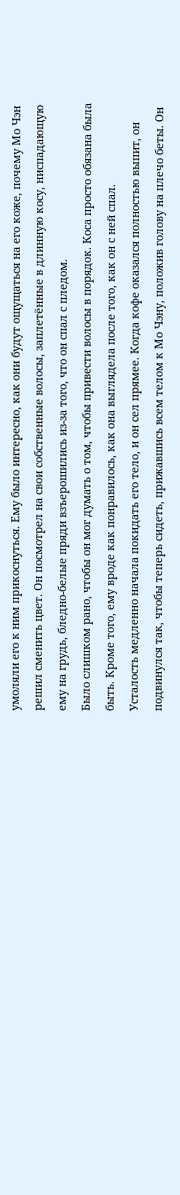умоляли его к ним прикоснуться. Ему было интересно, как они будут ощущаться на его коже, почему Мо Чэн решил сменить цвет. Он посмотрел на свои собственные волосы, заплетённые в длинную косу, ниспадающую ему на грудь, бледно-белые пряди взъерошились из-за того, что он спал с пледом.
Было слишком рано, чтобы он мог думать о том, чтобы привести волосы в порядок. Коса просто обязана была быть. Кроме того, ему вроде как понравилось, как она выглядела после того, как он с ней спал.
Усталость медленно начала покидать его тело, и он сел прямее. Когда кофе оказался полностью выпит, он подвинулся так, чтобы теперь сидеть, прижавшись всем телом к Мо Чэну, положив голову на плечо беты. Он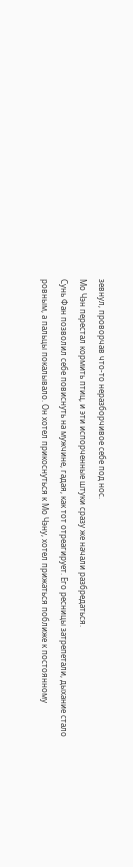зевнул, проворчав что-то неразборчивое себе под нос.
Мо Чэн перестал кормить птиц, и эти испорченные штуки сразу же начали разбредаться.
Сунь Фан позволил себе повиснуть на мужчине, гадая, как тот отреагирует. Его ресницы затрепетали, дыхание стало ровным, а пальцы покалывало. Он хотел прикоснуться к Мо Чэну, хотел прижаться поближе к постоянному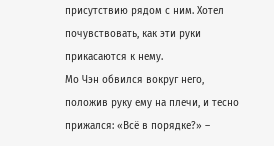присутствию рядом с ним. Хотел почувствовать, как эти руки прикасаются к нему.
Мо Чэн обвился вокруг него, положив руку ему на плечи, и тесно прижался: «Всё в порядке?» –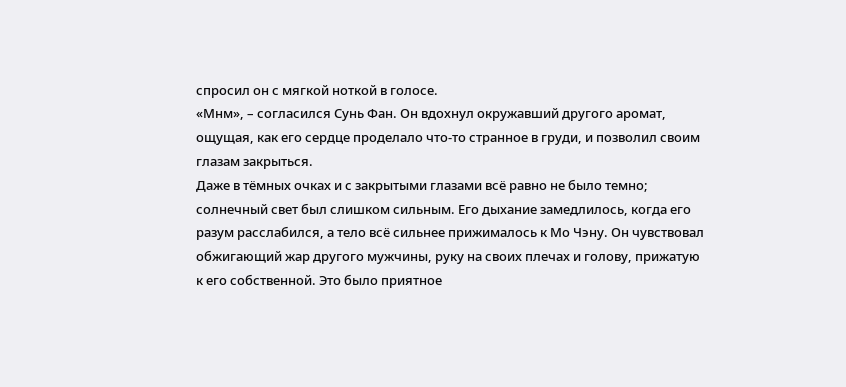спросил он с мягкой ноткой в голосе.
«Мнм», – согласился Сунь Фан. Он вдохнул окружавший другого аромат, ощущая, как его сердце проделало что-то странное в груди, и позволил своим глазам закрыться.
Даже в тёмных очках и с закрытыми глазами всё равно не было темно; солнечный свет был слишком сильным. Его дыхание замедлилось, когда его разум расслабился, а тело всё сильнее прижималось к Мо Чэну. Он чувствовал обжигающий жар другого мужчины, руку на своих плечах и голову, прижатую к его собственной. Это было приятное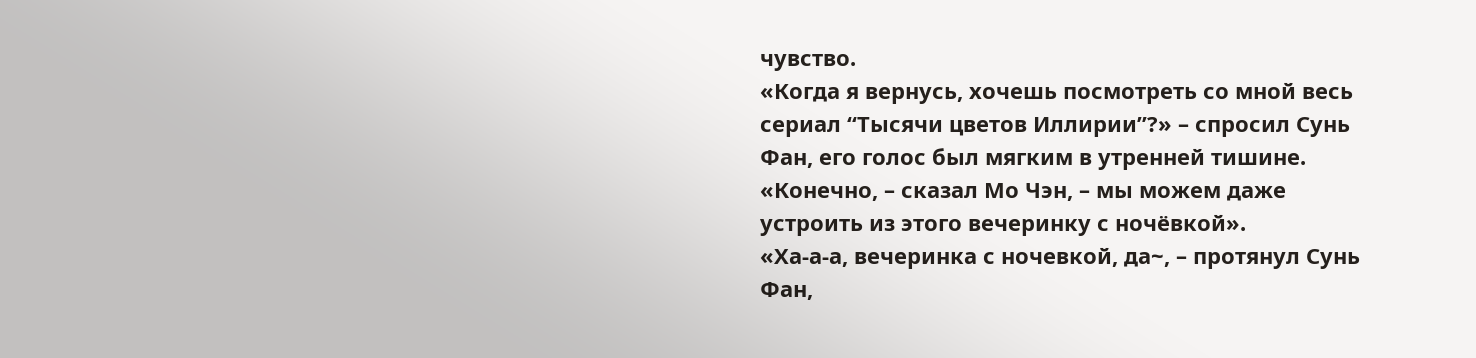чувство.
«Когда я вернусь, хочешь посмотреть со мной весь сериал “Тысячи цветов Иллирии”?» – спросил Сунь Фан, его голос был мягким в утренней тишине.
«Конечно, – сказал Мо Чэн, – мы можем даже устроить из этого вечеринку с ночёвкой».
«Ха-а-а, вечеринка с ночевкой, да~, – протянул Сунь Фан,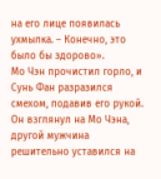на его лице появилась ухмылка. – Конечно, это было бы здорово».
Мо Чэн прочистил горло, и Сунь Фан разразился смехом, подавив его рукой. Он взглянул на Мо Чэна, другой мужчина решительно уставился на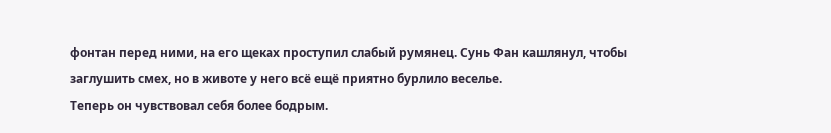фонтан перед ними, на его щеках проступил слабый румянец. Сунь Фан кашлянул, чтобы заглушить смех, но в животе у него всё ещё приятно бурлило веселье.
Теперь он чувствовал себя более бодрым.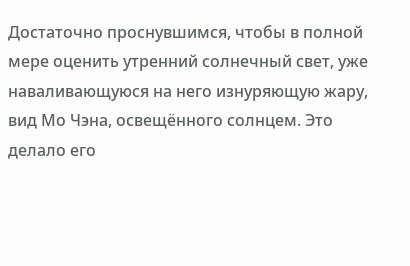Достаточно проснувшимся, чтобы в полной мере оценить утренний солнечный свет, уже наваливающуюся на него изнуряющую жару, вид Мо Чэна, освещённого солнцем. Это делало его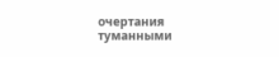очертания туманными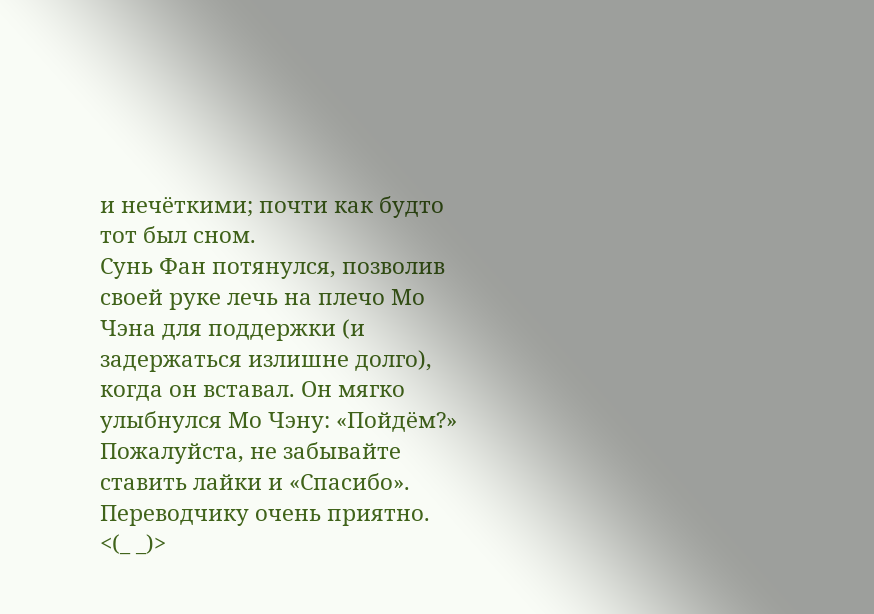и нечёткими; почти как будто тот был сном.
Сунь Фан потянулся, позволив своей руке лечь на плечо Мо Чэна для поддержки (и задержаться излишне долго), когда он вставал. Он мягко улыбнулся Мо Чэну: «Пойдём?»
Пожалуйста, не забывайте ставить лайки и «Спасибо». Переводчику очень приятно. <(_ _)>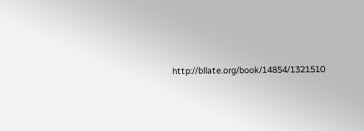http://bllate.org/book/14854/1321510